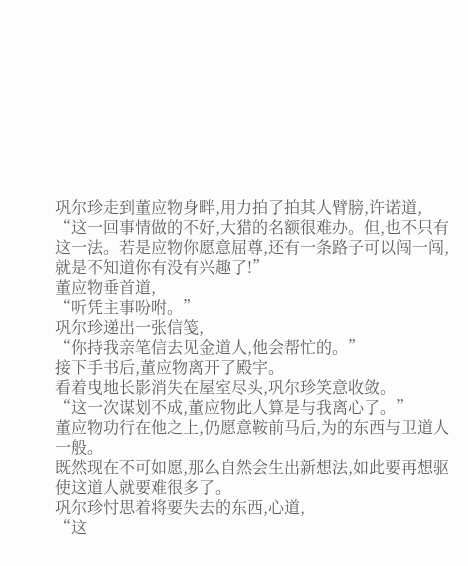巩尔珍走到董应物身畔,用力拍了拍其人臂膀,许诺道,
“这一回事情做的不好,大猎的名额很难办。但,也不只有这一法。若是应物你愿意屈尊,还有一条路子可以闯一闯,就是不知道你有没有兴趣了!”
董应物垂首道,
“听凭主事吩咐。”
巩尔珍递出一张信笺,
“你持我亲笔信去见金道人,他会帮忙的。”
接下手书后,董应物离开了殿宇。
看着曳地长影消失在屋室尽头,巩尔珍笑意收敛。
“这一次谋划不成,董应物此人算是与我离心了。”
董应物功行在他之上,仍愿意鞍前马后,为的东西与卫道人一般。
既然现在不可如愿,那么自然会生出新想法,如此要再想驱使这道人就要难很多了。
巩尔珍忖思着将要失去的东西,心道,
“这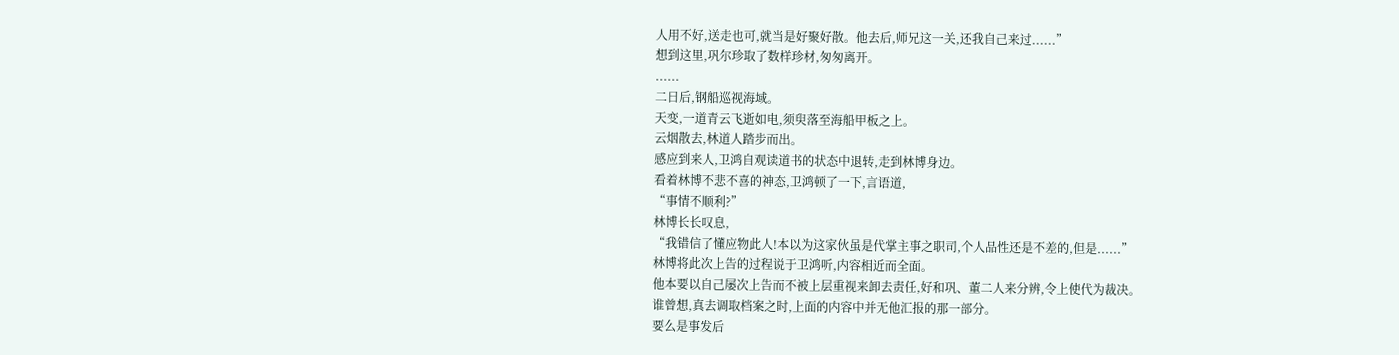人用不好,送走也可,就当是好聚好散。他去后,师兄这一关,还我自己来过......”
想到这里,巩尔珍取了数样珍材,匆匆离开。
......
二日后,钢船巡视海域。
天变,一道青云飞逝如电,须臾落至海船甲板之上。
云烟散去,林道人踏步而出。
感应到来人,卫鸿自观读道书的状态中退转,走到林博身边。
看着林博不悲不喜的神态,卫鸿顿了一下,言语道,
“事情不顺利?”
林博长长叹息,
“我错信了懂应物此人!本以为这家伙虽是代掌主事之职司,个人品性还是不差的,但是......”
林博将此次上告的过程说于卫鸿听,内容相近而全面。
他本要以自己屡次上告而不被上层重视来卸去责任,好和巩、董二人来分辨,令上使代为裁决。
谁曾想,真去调取档案之时,上面的内容中并无他汇报的那一部分。
要么是事发后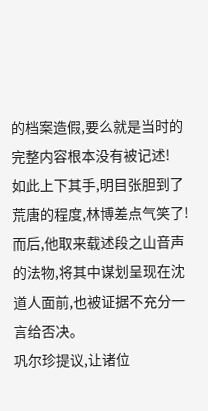的档案造假,要么就是当时的完整内容根本没有被记述!
如此上下其手,明目张胆到了荒唐的程度,林博差点气笑了!
而后,他取来载述段之山音声的法物,将其中谋划呈现在沈道人面前,也被证据不充分一言给否决。
巩尔珍提议,让诸位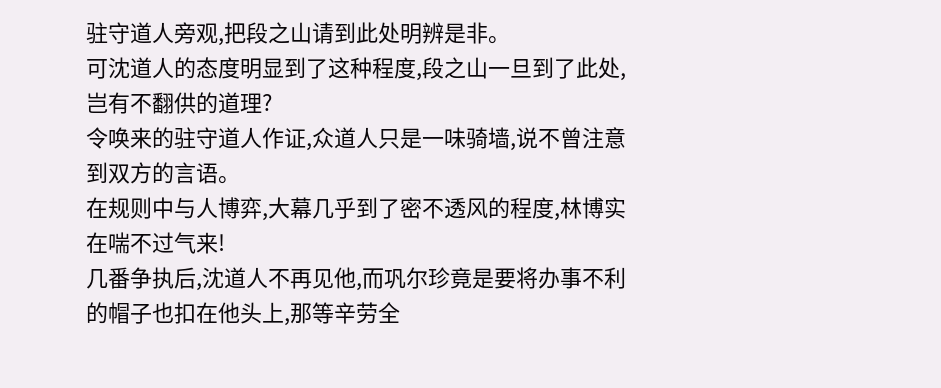驻守道人旁观,把段之山请到此处明辨是非。
可沈道人的态度明显到了这种程度,段之山一旦到了此处,岂有不翻供的道理?
令唤来的驻守道人作证,众道人只是一味骑墙,说不曾注意到双方的言语。
在规则中与人博弈,大幕几乎到了密不透风的程度,林博实在喘不过气来!
几番争执后,沈道人不再见他,而巩尔珍竟是要将办事不利的帽子也扣在他头上,那等辛劳全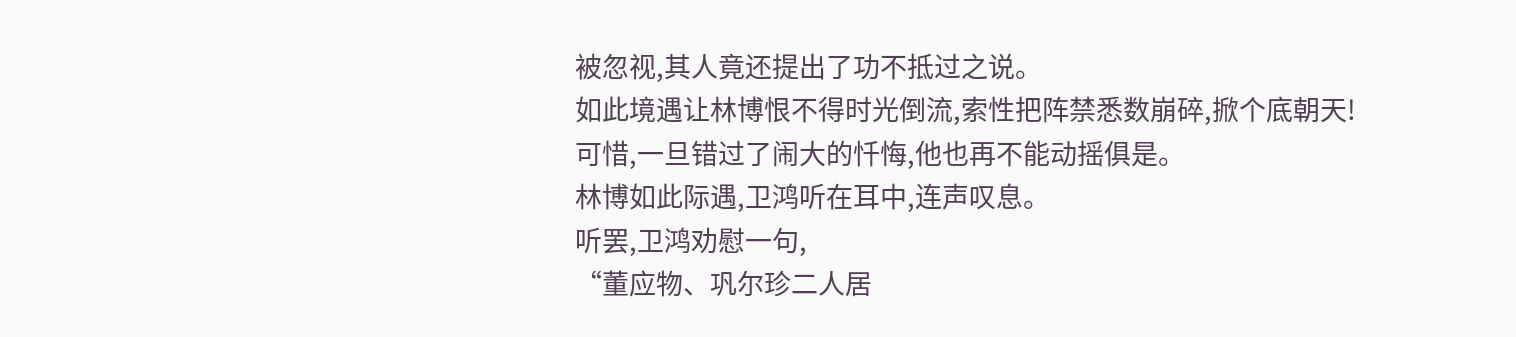被忽视,其人竟还提出了功不抵过之说。
如此境遇让林博恨不得时光倒流,索性把阵禁悉数崩碎,掀个底朝天!
可惜,一旦错过了闹大的忏悔,他也再不能动摇俱是。
林博如此际遇,卫鸿听在耳中,连声叹息。
听罢,卫鸿劝慰一句,
“董应物、巩尔珍二人居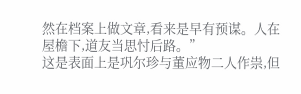然在档案上做文章,看来是早有预谋。人在屋檐下,道友当思忖后路。”
这是表面上是巩尔珍与董应物二人作祟,但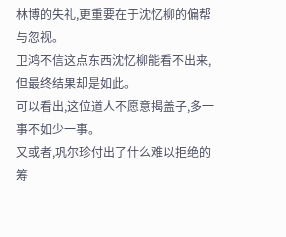林博的失礼,更重要在于沈忆柳的偏帮与忽视。
卫鸿不信这点东西沈忆柳能看不出来,但最终结果却是如此。
可以看出,这位道人不愿意揭盖子,多一事不如少一事。
又或者,巩尔珍付出了什么难以拒绝的筹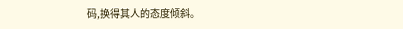码,换得其人的态度倾斜。